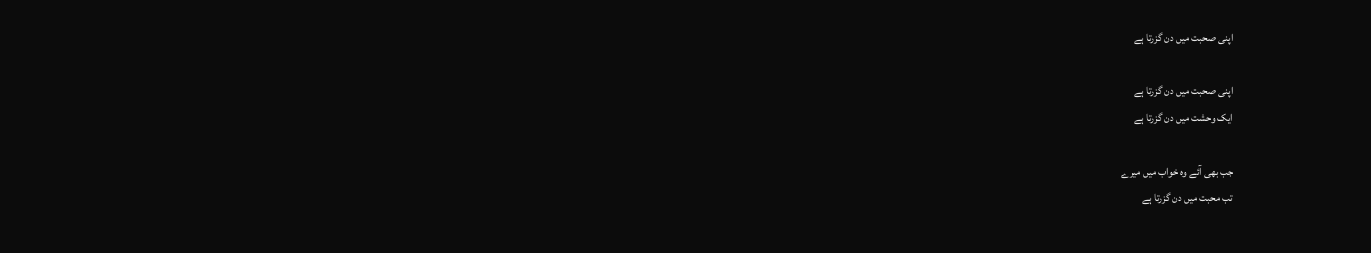اپنی صحبت میں دن گزرتا ہے

اپنی صحبت میں دن گزرتا ہے
ایک وحشت میں دن گزرتا ہے

جب بھی آئے وہ خواب میں میرے
تب محبت میں دن گزرتا ہے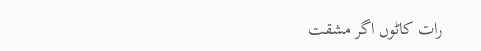رات کاٹوں اگر مشقت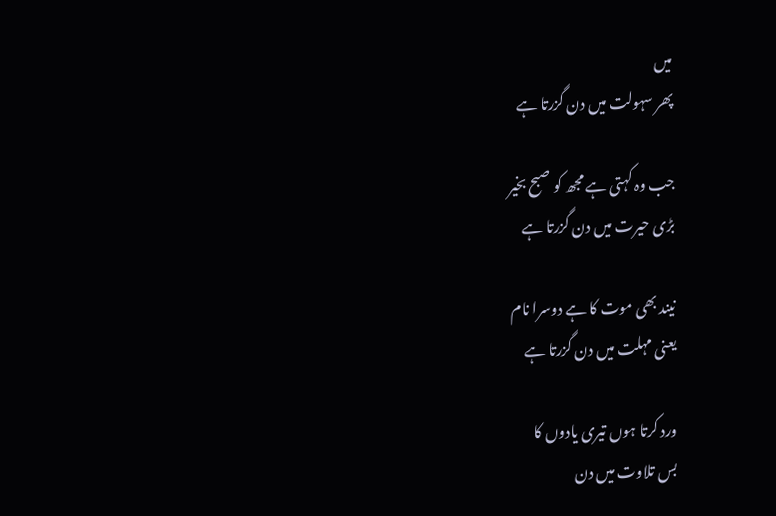میں
پھر سہولت میں دن گزرتا ہے

جب وہ کہتی ہے مجھ کو صبح بخیر
بڑی حیرت میں دن گزرتا ہے

نیند بھی موت کا ہے دوسرا نام
یعنی مہلت میں دن گزرتا ہے

ورد کرتا ہوں تیری یادوں کا
بس تلاوت میں دن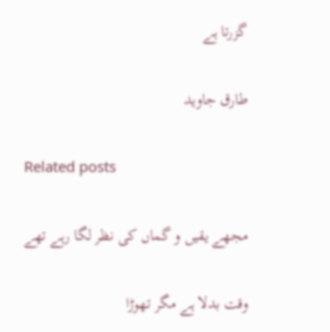گزرتا ہے

طارق جاوید

Related posts

مجھے یقیں و گماں کی نظر لگا رہے تھے

وقت بدلا ہے مگر تھوڑا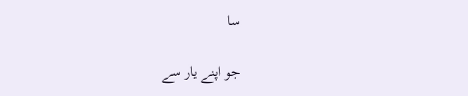سا

جو اپنے یار سے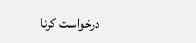درخواست کرنا